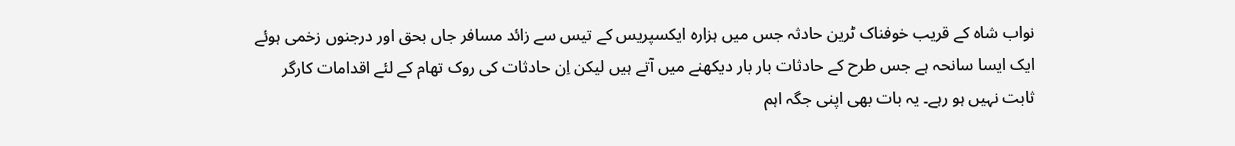نواب شاہ کے قریب خوفناک ٹرین حادثہ جس میں ہزارہ ایکسپریس کے تیس سے زائد مسافر جاں بحق اور درجنوں زخمی ہوئے ایک ایسا سانحہ ہے جس طرح کے حادثات بار بار دیکھنے میں آتے ہیں لیکن اِن حادثات کی روک تھام کے لئے اقدامات کارگر ثابت نہیں ہو رہے۔ یہ بات بھی اپنی جگہ اہم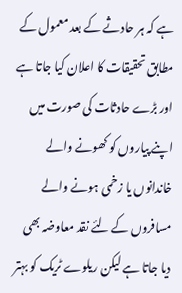ہے کہ ہر حادثے کے بعد معمول کے مطابق تحقیقات کا اعلان کیا جاتا ہے اور بڑے حادثات کی صورت میں اپنے پیاروں کو کھونے والے خاندانوں یا زخمی ہونے والے مسافروں کے لئے نقد معاوضہ بھی دیا جاتا ہے لیکن ریلوے ٹریک کو بہتر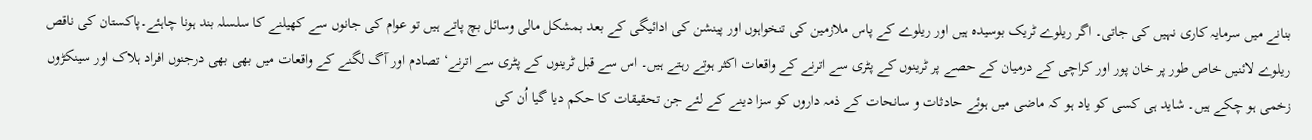بنانے میں سرمایہ کاری نہیں کی جاتی۔ اگر ریلوے ٹریک بوسیدہ ہیں اور ریلوے کے پاس ملازمین کی تنخواہوں اور پینشن کی ادائیگی کے بعد بمشکل مالی وسائل بچ پاتے ہیں تو عوام کی جانوں سے کھیلنے کا سلسلہ بند ہونا چاہئے۔پاکستان کی ناقص ریلوے لائنیں خاص طور پر خان پور اور کراچی کے درمیان کے حصے پر ٹرینوں کے پٹری سے اترنے کے واقعات اکثر ہوتے رہتے ہیں۔ اس سے قبل ٹرینوں کے پٹری سے اترنے‘ تصادم اور آگ لگنے کے واقعات میں بھی بھی درجنوں افراد ہلاک اور سینکڑوں زخمی ہو چکے ہیں۔ شاید ہی کسی کو یاد ہو کہ ماضی میں ہوئے حادثات و سانحات کے ذمہ داروں کو سزا دینے کے لئے جن تحقیقات کا حکم دیا گیا اُن کی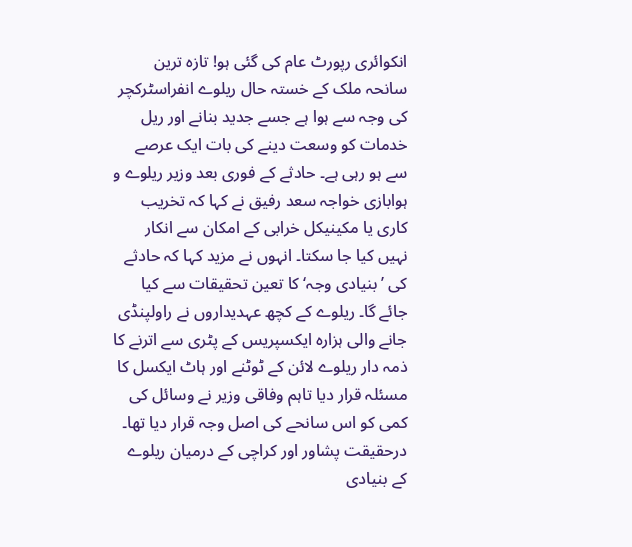انکوائری رپورٹ عام کی گئی ہو! تازہ ترین سانحہ ملک کے خستہ حال ریلوے انفراسٹرکچر کی وجہ سے ہوا ہے جسے جدید بنانے اور ریل خدمات کو وسعت دینے کی بات ایک عرصے سے ہو رہی ہے۔ حادثے کے فوری بعد وزیر ریلوے و ہوابازی خواجہ سعد رفیق نے کہا کہ تخریب کاری یا مکینیکل خرابی کے امکان سے انکار نہیں کیا جا سکتا۔ انہوں نے مزید کہا کہ حادثے کی ’بنیادی وجہ‘ کا تعین تحقیقات سے کیا جائے گا۔ ریلوے کے کچھ عہدیداروں نے راولپنڈی جانے والی ہزارہ ایکسپریس کے پٹری سے اترنے کا ذمہ دار ریلوے لائن کے ٹوٹنے اور ہاٹ ایکسل کا مسئلہ قرار دیا تاہم وفاقی وزیر نے وسائل کی کمی کو اس سانحے کی اصل وجہ قرار دیا تھا۔ درحقیقت پشاور اور کراچی کے درمیان ریلوے کے بنیادی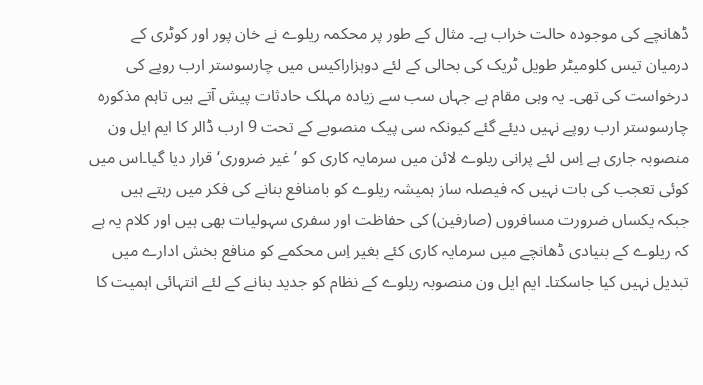ڈھانچے کی موجودہ حالت خراب ہے۔ مثال کے طور پر محکمہ ریلوے نے خان پور اور کوٹری کے درمیان تیس کلومیٹر طویل ٹریک کی بحالی کے لئے دوہزاراکیس میں چارسوستر ارب روپے کی درخواست کی تھی۔ یہ وہی مقام ہے جہاں سب سے زیادہ مہلک حادثات پیش آتے ہیں تاہم مذکورہ چارسوستر ارب روپے نہیں دیئے گئے کیونکہ سی پیک منصوبے کے تحت 9 ارب ڈالر کا ایم ایل ون منصوبہ جاری ہے اِس لئے پرانی ریلوے لائن میں سرمایہ کاری کو ’غیر ضروری‘ قرار دیا گیا۔اس میں کوئی تعجب کی بات نہیں کہ فیصلہ ساز ہمیشہ ریلوے کو بامنافع بنانے کی فکر میں رہتے ہیں جبکہ یکساں ضرورت مسافروں (صارفین) کی حفاظت اور سفری سہولیات بھی ہیں اور کلام یہ ہے کہ ریلوے کے بنیادی ڈھانچے میں سرمایہ کاری کئے بغیر اِس محکمے کو منافع بخش ادارے میں تبدیل نہیں کیا جاسکتا۔ ایم ایل ون منصوبہ ریلوے کے نظام کو جدید بنانے کے لئے انتہائی اہمیت کا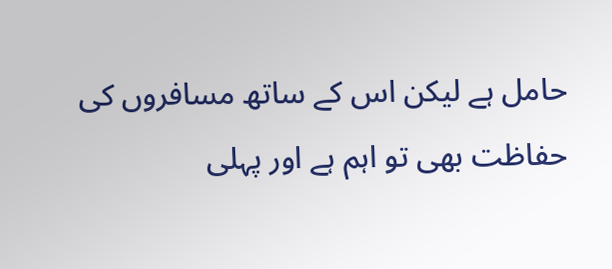حامل ہے لیکن اس کے ساتھ مسافروں کی حفاظت بھی تو اہم ہے اور پہلی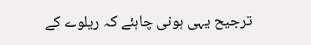ترجیح یہی ہونی چاہئے کہ ریلوے کے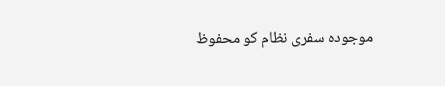موجودہ سفری نظام کو محفوظ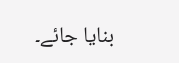بنایا جائے۔